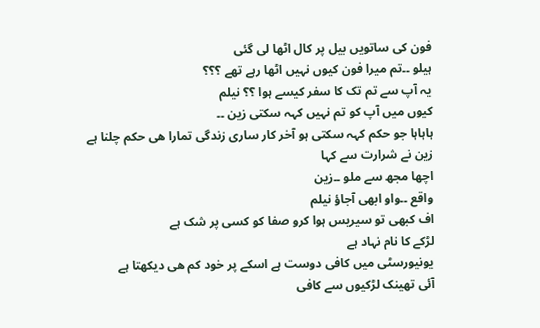فون کی ساتویں بیل پر کال اٹھا لی گئی
ہیلو ۔۔تم میرا فون کیوں نہیں اٹھا رہے تھے ؟؟؟
یہ آپ سے تم تک کا سفر کیسے ہوا ؟؟ نیلم
کیوں میں آپ کو تم نہیں کہہ سکتی زین ۔۔
ہاہاہا جو حکم کہہ سکتی ہو آخر کار ساری زندگی تمارا ھی حکم چلنا ہے
زین نے شرارت سے کہا
اچھا مجھ سے ملو ۔۔زین
واقع ۔۔واو ابھی آجاؤ نیلم
اف کبھی تو سیریس ہوا کرو صفا کو کسی پر شک ہے
لڑکے کا نام نہاد ہے
یونیورسٹی میں کافی دوست ہے اسکے پر خود کم ھی دیکھتا ہے
آئی تھینک لڑکیوں سے کافی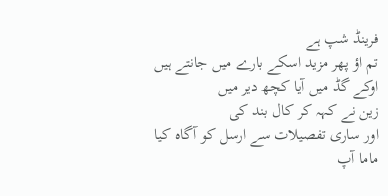فرینڈ شپ ہے
تم اؤ پھر مزید اسکے بارے میں جانتے ہیں
اوکے گڈ میں آیا کچھ دیر میں
زین نے کہہ کر کال بند کی
اور ساری تفصیلات سے ارسل کو آگاہ کیا
ماما آپ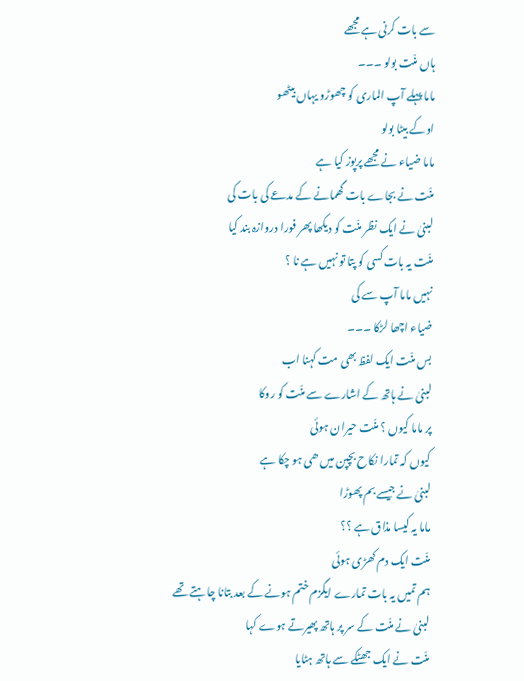سے بات کرنی ہے مجھے
ہاں منّت بولو ۔۔۔
ماما پہلے آپ الماری کو چھوڑو یہاں بیٹھو
اوکے بیٹا بولو
ماما ضیاء نے مجھے پرپوز کیا ہے
منّت نے بجاے بات گھمانے کے مدعے کی بات کی
لبنیٰ نے ایک نظر منّت کو دیکھا پھر فورا دروازہ بند کیا
منّت یہ بات کسی کو پتا تو نہیں ہے نا ؟
نہیں ماما آپ سے کی
ضیاء اچھا لڑکا ۔۔۔
بس منّت ایک لفظ بھی مت کہنا اب
لبنیٰ نے ہاتھ کے اشارے سے منّت کو روکا
پر ماما کیوں ؟ منّت حیران ہوئی
کیوں کہ تمارا نکاح بچپن میں ھی ہو چکا ہے
لبنیٰ نے جیسے بم پھوڑا
ماما یہ کیسا مذاق ہے ؟؟
منّت ایک دم کھڑی ہوئی
ہم تمیں یہ بات تمارے ایگزم ختم ہونے کے بعد بتانا چاہتے تھے
لبنیٰ نے منّت کے سر پر ہاتھ پھیرتے ہوے کہا
منّت نے ایک جھٹکے سے ہاتھ ہٹایا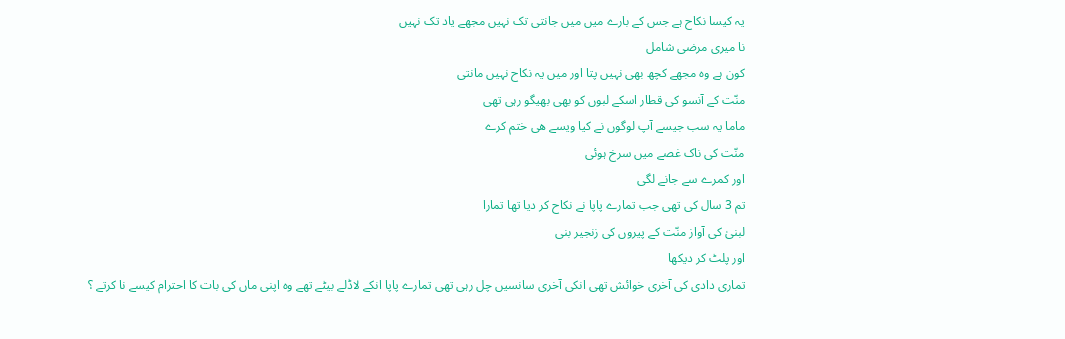یہ کیسا نکاح ہے جس کے بارے میں میں جانتی تک نہیں مجھے یاد تک نہیں
نا میری مرضی شامل
کون ہے وه مجھے کچھ بھی نہیں پتا اور میں یہ نکاح نہیں مانتی
منّت کے آنسو کی قطار اسکے لبوں کو بھی بھیگو رہی تھی
ماما یہ سب جیسے آپ لوگوں نے کیا ویسے ھی ختم کرے
منّت کی ناک غصے میں سرخ ہوئی
اور کمرے سے جانے لگی
تم 3 سال کی تھی جب تمارے پاپا نے نکاح کر دیا تھا تمارا
لبنیٰ کی آواز منّت کے پیروں کی زنجیر بنی
اور پلٹ کر دیکھا
تماری دادی کی آخری خوائش تھی انکی آخری سانسیں چل رہی تھی تمارے پاپا انکے لاڈلے بیٹے تھے وه اپنی ماں کی بات کا احترام کیسے نا کرتے ؟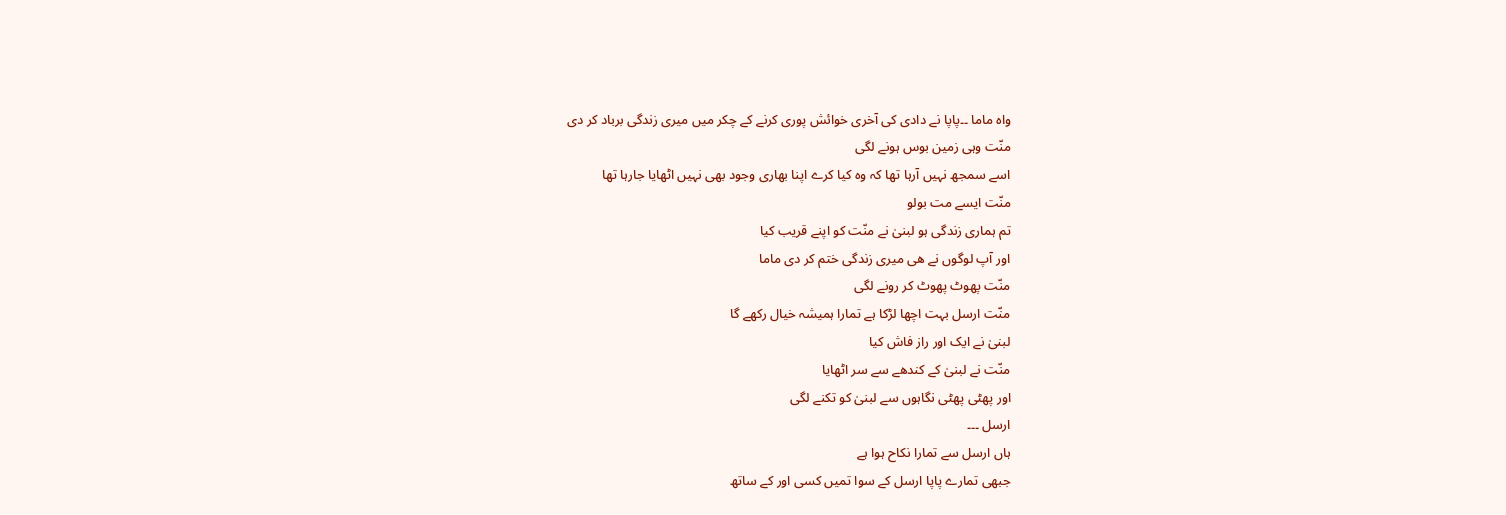واہ ماما ۔۔پاپا نے دادی کی آخری خوائش پوری کرنے کے چکر میں میری زندگی برباد کر دی
منّت وہی زمین بوس ہونے لگی
اسے سمجھ نہیں آرہا تھا کہ وه کیا کرے اپنا بھاری وجود بھی نہیں اٹھایا جارہا تھا
منّت ایسے مت بولو
تم ہماری زندگی ہو لبنیٰ نے منّت کو اپنے قریب کیا
اور آپ لوگوں نے ھی میری زندگی ختم کر دی ماما
منّت پھوٹ پھوٹ کر رونے لگی
منّت ارسل بہت اچھا لڑکا ہے تمارا ہمیشہ خیال رکھے گا
لبنیٰ نے ایک اور راز فاش کیا
منّت نے لبنیٰ کے کندھے سے سر اٹھایا
اور پھٹی پھٹی نگاہوں سے لبنیٰ کو تکنے لگی
ارسل ۔۔۔
ہاں ارسل سے تمارا نکاح ہوا ہے
جبھی تمارے پاپا ارسل کے سوا تمیں کسی اور کے ساتھ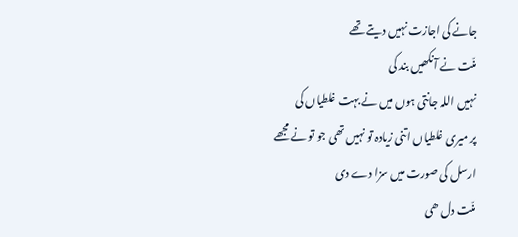جانے کی اجازت نہیں دیتے تھے
منّت نے آنکھیں بند کی
نہیں اللہ جانتی ہوں میں نے بہت غلطیاں کی
پر میری غلطیاں اتنی زیادہ تو نہیں تھی جو تو نے مجھے ارسل کی صورت میں سزا دے دی
منّت دل ھی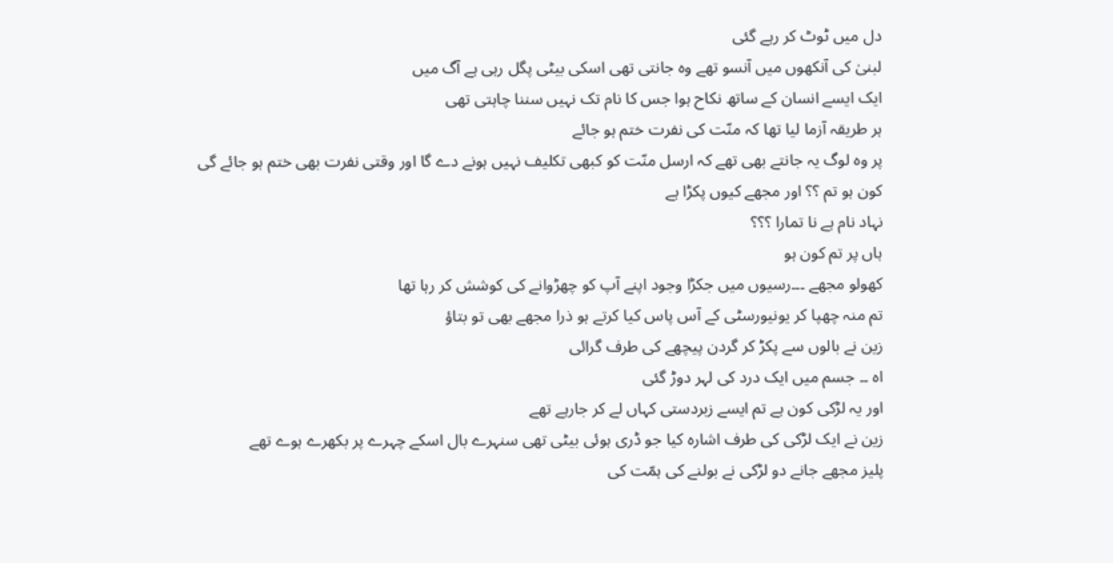دل میں ٹوٹ کر رہے گئی
لبنیٰ کی آنکھوں میں آنسو تھے وه جانتی تھی اسکی بیٹی پگل رہی ہے آگ میں
ایک ایسے انسان کے ساتھ نکاح ہوا جس کا نام تک نہیں سننا چاہتی تھی
ہر طریقہ آزما لیا تھا کہ منّت کی نفرت ختم ہو جائے
پر وه لوگ یہ جانتے بھی تھے کہ ارسل منّت کو کبھی تکلیف نہیں ہونے دے گا اور وقتی نفرت بھی ختم ہو جائے گی
کون ہو تم ؟؟ اور مجھے کیوں پکڑا ہے
نہاد نام ہے نا تمارا ؟؟؟
ہاں پر تم کون ہو
کھولو مجھے ۔۔۔رسیوں میں جکڑا وجود اپنے آپ کو چھڑوانے کی کوشش کر رہا تھا
تم منہ چھپا کر یونیورسٹی کے آس پاس کیا کرتے ہو ذرا مجھے بھی تو بتاؤ
زین نے بالوں سے پکڑ کر گردن پیچھے کی طرف گرائی
اہ ۔۔ جسم میں ایک درد کی لہر دوڑ گئی
اور یہ لڑکی کون ہے تم ایسے زبردستی کہاں لے کر جارہے تھے
زین نے ایک لڑکی کی طرف اشارہ کیا جو ڈری ہوئی بیٹی تھی سنہرے بال اسکے چہرے پر بکھرے ہوے تھے
پلیز مجھے جانے دو لڑکی نے بولنے کی ہمّت کی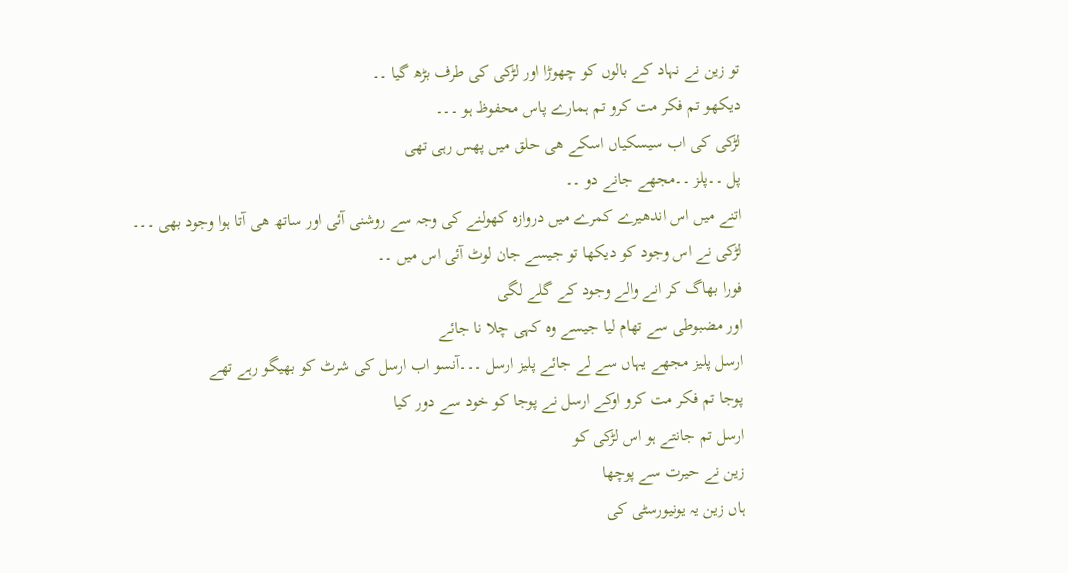تو زین نے نہاد کے بالوں کو چھوڑا اور لڑکی کی طرف بڑھ گیا ۔۔
دیکھو تم فکر مت کرو تم ہمارے پاس محفوظ ہو ۔۔۔
لڑکی کی اب سیسکیاں اسکے ھی حلق میں پھس رہی تھی
پل ۔۔پلز ۔۔مجھے جانے دو ۔۔
اتنے میں اس اندھیرے کمرے میں دروازہ کھولنے کی وجہ سے روشنی آئی اور ساتھ ھی آتا ہوا وجود بھی ۔۔۔
لڑکی نے اس وجود کو دیکھا تو جیسے جان لوٹ آئی اس میں ۔۔
فورا بھاگ کر انے والے وجود کے گلے لگی
اور مضبوطی سے تھام لیا جیسے وه کہی چلا نا جائے
ارسل پلیز مجھے یہاں سے لے جائے پلیز ارسل ۔۔۔آنسو اب ارسل کی شرٹ کو بھیگو رہے تھے
پوجا تم فکر مت کرو اوکے ارسل نے پوجا کو خود سے دور کیا
ارسل تم جانتے ہو اس لڑکی کو
زین نے حیرت سے پوچھا
ہاں زین یہ یونیورسٹی کی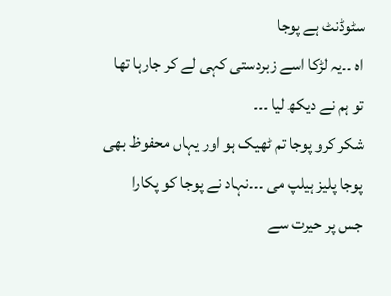سٹوڈنٹ ہے پوجا
اہ ۔۔یہ لڑکا اسے زبردستی کہی لے کر جارہا تھا
تو ہم نے دیکھ لیا ۔۔۔
شکر کرو پوجا تم ٹھیک ہو اور یہاں محفوظ بھی
پوجا پلیز ہیلپ می ۔۔۔نہاد نے پوجا کو پکارا
جس پر حیرت سے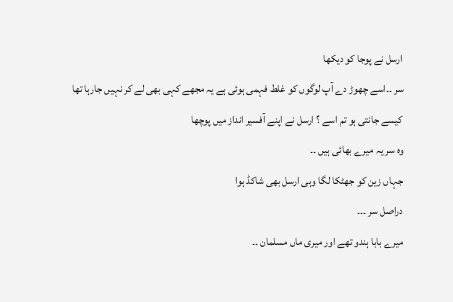ارسل نے پوجا کو دیکھا
سر ۔۔اسے چھوڑ دے آپ لوگوں کو غلط فہمی ہوئی ہے یہ مجھے کہی بھی لے کر نہیں جارہا تھا
کیسے جانتی ہو تم اسے ؟ ارسل نے اپنے آفسیر انداز میں پوچھا
وه سر یہ میرے بھائی ہیں ۔۔
جہاں زین کو جھٹکا لگا وہی ارسل بھی شاکڈ ہوا
دراصل سر ۔۔۔
میرے بابا ہندو تھے اور میری ماں مسلمان ۔۔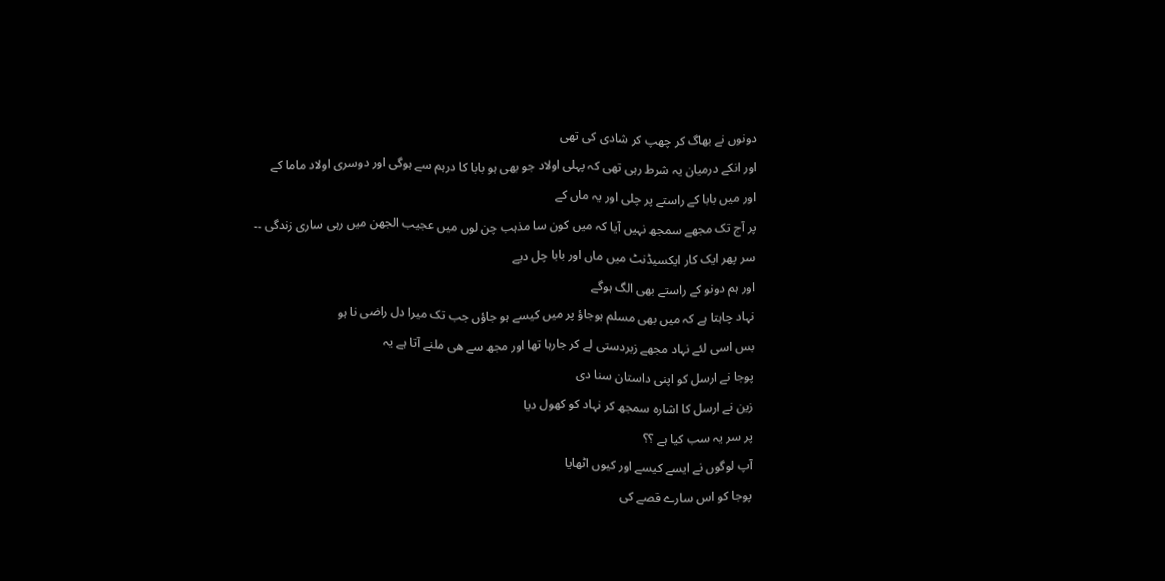دونوں نے بھاگ کر چھپ کر شادی کی تھی
اور انکے درمیان یہ شرط رہی تھی کہ پہلی اولاد جو بھی ہو بابا کا درہم سے ہوگی اور دوسری اولاد ماما کے
اور میں بابا کے راستے پر چلی اور یہ ماں کے
پر آج تک مجھے سمجھ نہیں آیا کہ میں کون سا مذہب چن لوں میں عجیب الجھن میں رہی ساری زندگی ۔۔
سر پھر ایک کار ایکسیڈنٹ میں ماں اور بابا چل دیے
اور ہم دونو کے راستے بھی الگ ہوگے
نہاد چاہتا ہے کہ میں بھی مسلم ہوجاؤ پر میں کیسے ہو جاؤں جب تک میرا دل راضی نا ہو
بس اسی لئے نہاد مجھے زبردستی لے کر جارہا تھا اور مجھ سے ھی ملنے آتا ہے یہ
پوجا نے ارسل کو اپنی داستان سنا دی
زین نے ارسل کا اشارہ سمجھ کر نہاد کو کھول دیا
پر سر یہ سب کیا ہے ؟؟
آپ لوگوں نے ایسے کیسے اور کیوں اٹھایا
پوجا کو اس سارے قصے کی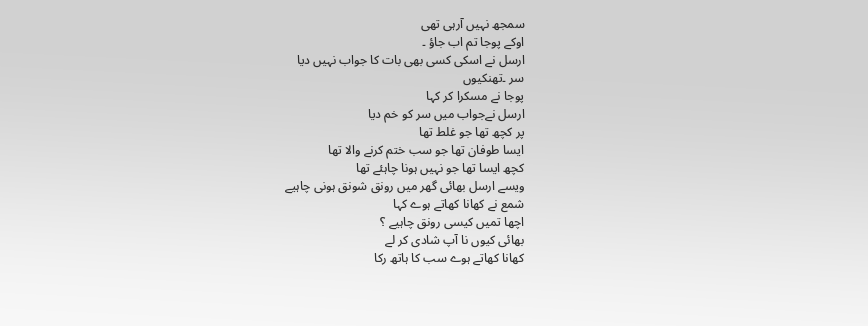سمجھ نہیں آرہی تھی
اوکے پوجا تم اب جاؤ ۔
ارسل نے اسکی کسی بھی بات کا جواب نہیں دیا
سر ۔تھنکیوں
پوجا نے مسکرا کر کہا
ارسل نےجواب میں سر کو خم دیا
پر کچھ تھا جو غلط تھا
ایسا طوفان تھا جو سب ختم کرنے والا تھا
کچھ ایسا تھا جو نہیں ہونا چاہئے تھا
ویسے ارسل بھائی گھر میں رونق شونق ہونی چاہیے
شمع نے کھانا کھاتے ہوے کہا
اچھا تمیں کیسی رونق چاہیے ؟
بھائی کیوں نا آپ شادی کر لے
کھانا کھاتے ہوے سب کا ہاتھ رکا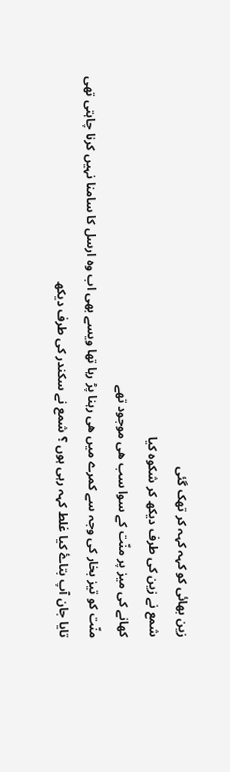زین بھائی کو کہہ کہہ کر تھک گئی
شمع نے زین کی طرف دیکھ کر شکوہ کیا
کھانے کی میز پر منّت کے سوا سب ھی موجود تھے
منّت کو تیز بخار کی وجہ سے کمرے میں ھی رہنا پڑ رہا تھا ویسے بھی اب وه ارسل کا سامنا نہیں کرنا چاہتی تھی
تایا جان آپ بتاۓ کیا غلط کہہ رہی ہوں ؟ شمع نے سکندر کی طرف دیکھ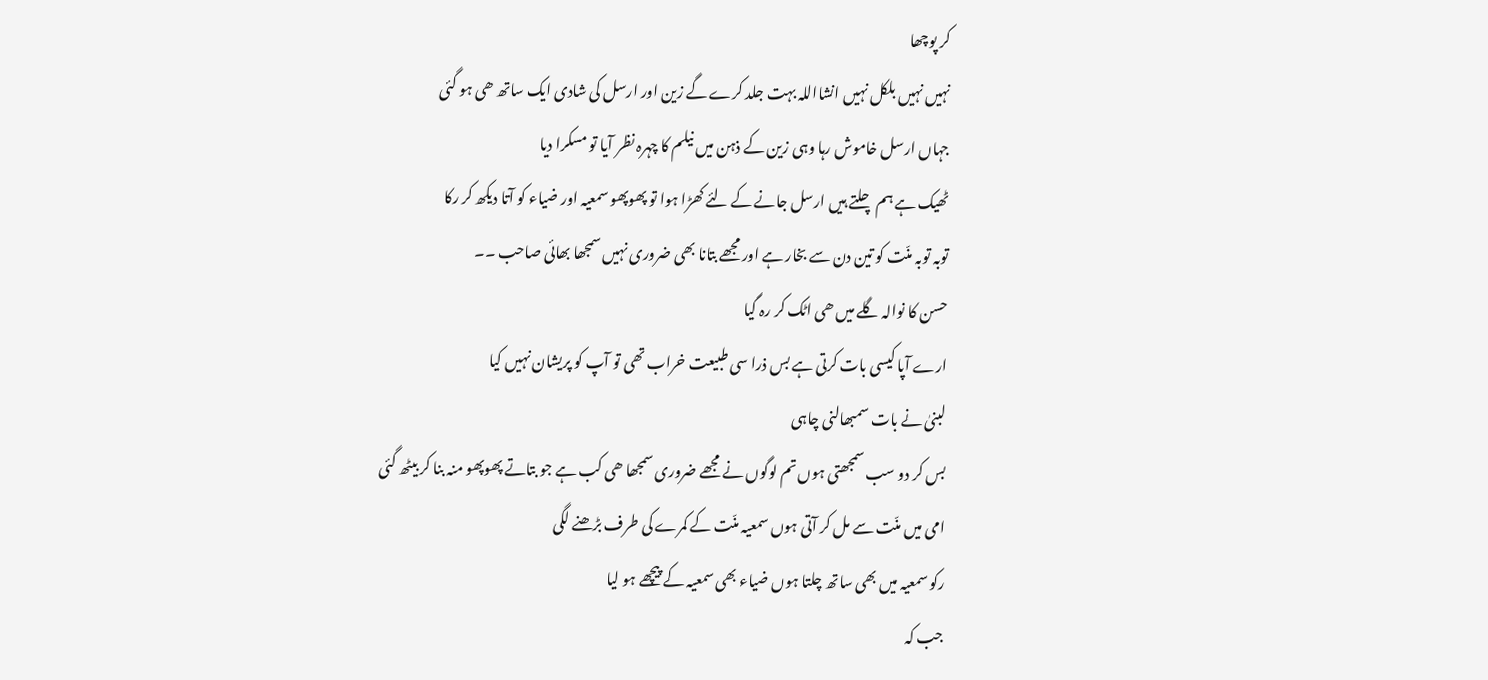کر پوچھا
نہیں نہیں بلکل نہیں انشااللہ بہت جلد کرے گے زین اور ارسل کی شادی ایک ساتھ ھی ہو گئی
جہاں ارسل خاموش رہا وہی زین کے ذہن میں نیلم کا چہرہ نظر آیا تو مسکرا دیا
ٹھیک ہے ہم چلتے ہیں ارسل جانے کے لئے کھڑا ہوا تو پھوپھو سمعیہ اور ضیاء کو آتا دیکھ کر رکا
توبہ توبہ منّت کو تین دن سے بخار ہے اور مجھے بتانا بھی ضروری نہیں سمجھا بھائی صاحب ۔۔
حسن کا نوالہ گلے میں ھی اٹک کر رہ گیا
ارے آپا کیسی بات کرتی ہے بس ذرا سی طبیعت خراب تھی تو آپ کو پریشان نہیں کیا
لبنیٰ نے بات سمبھالنی چاہی
بس کر دو سب سمجھتی ہوں تم لوگوں نے مجھے ضروری سمجھا ھی کب ہے جو بتاتے پھوپھو منہ بنا کر بیٹھ گئی
امی میں منّت سے مل کر آتی ہوں سمعیہ منّت کے کمرے کی طرف بڑھنے لگی
رکو سمعیہ میں بھی ساتھ چلتا ہوں ضیاء بھی سمعیہ کے پیچھے ہو لیا
جب کہ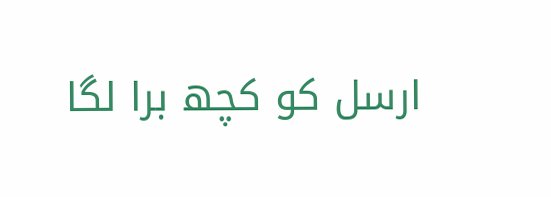ارسل کو کچھ برا لگا